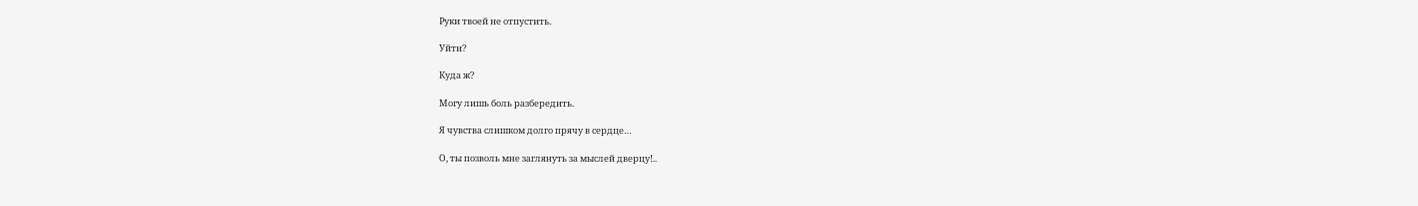Руки твоей не отпустить.

Уйти?

Куда ж?

Могу лишь боль разбередить.

Я чувства слишком долго прячу в сердце…

О, ты позволь мне заглянуть за мыслей дверцу!..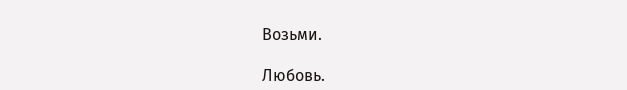Возьми.

Любовь.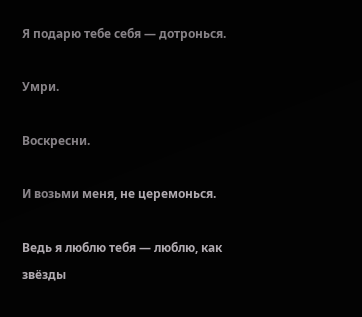Я подарю тебе себя — дотронься.

Умри.

Воскресни.

И возьми меня, не церемонься.

Ведь я люблю тебя — люблю, как звёзды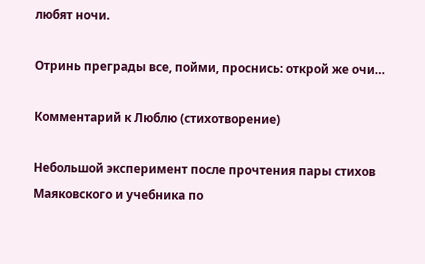любят ночи.

Отринь преграды все, пойми, проснись: открой же очи…

Комментарий к Люблю (стихотворение)

Небольшой эксперимент после прочтения пары стихов Маяковского и учебника по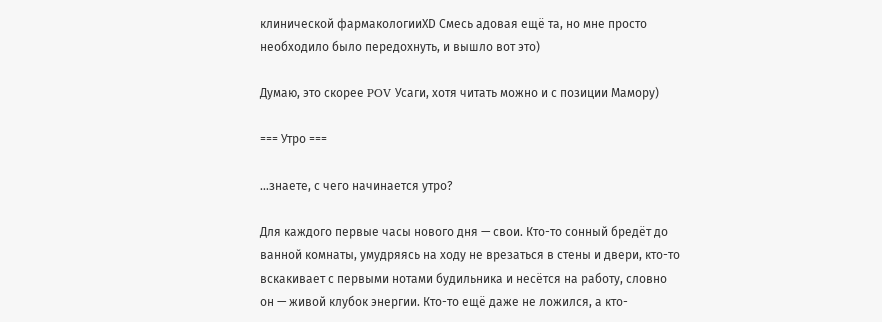клинической фармакологииXD Смесь адовая ещё та, но мне просто необходило было передохнуть, и вышло вот это)

Думаю, это скорее POV Усаги, хотя читать можно и с позиции Мамору)

=== Утро ===

…знаете, с чего начинается утро?

Для каждого первые часы нового дня — свои. Кто-то сонный бредёт до ванной комнаты, умудряясь на ходу не врезаться в стены и двери, кто-то вскакивает с первыми нотами будильника и несётся на работу, словно он — живой клубок энергии. Кто-то ещё даже не ложился, а кто-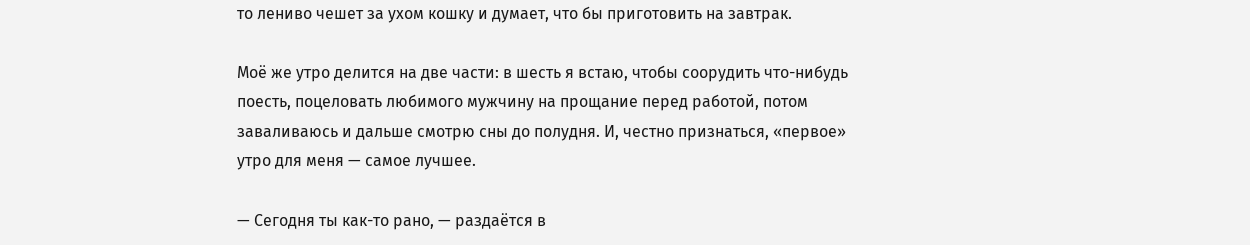то лениво чешет за ухом кошку и думает, что бы приготовить на завтрак.

Моё же утро делится на две части: в шесть я встаю, чтобы соорудить что-нибудь поесть, поцеловать любимого мужчину на прощание перед работой, потом заваливаюсь и дальше смотрю сны до полудня. И, честно признаться, «первое» утро для меня — самое лучшее.

— Сегодня ты как-то рано, — раздаётся в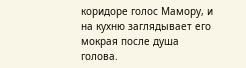коридоре голос Мамору, и на кухню заглядывает его мокрая после душа голова.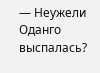— Неужели Оданго выспалась?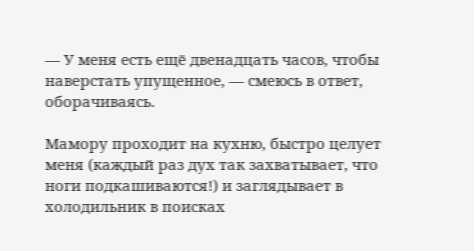— У меня есть ещё двенадцать часов, чтобы наверстать упущенное, — смеюсь в ответ, оборачиваясь.

Мамору проходит на кухню, быстро целует меня (каждый раз дух так захватывает, что ноги подкашиваются!) и заглядывает в холодильник в поисках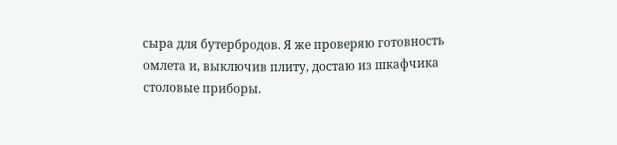сыра для бутербродов. Я же проверяю готовность омлета и, выключив плиту, достаю из шкафчика столовые приборы.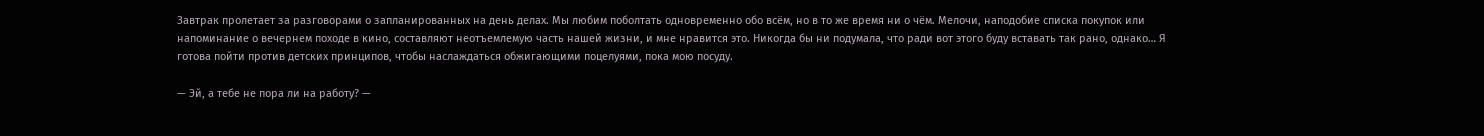Завтрак пролетает за разговорами о запланированных на день делах. Мы любим поболтать одновременно обо всём, но в то же время ни о чём. Мелочи, наподобие списка покупок или напоминание о вечернем походе в кино, составляют неотъемлемую часть нашей жизни, и мне нравится это. Никогда бы ни подумала, что ради вот этого буду вставать так рано, однако… Я готова пойти против детских принципов, чтобы наслаждаться обжигающими поцелуями, пока мою посуду.

— Эй, а тебе не пора ли на работу? —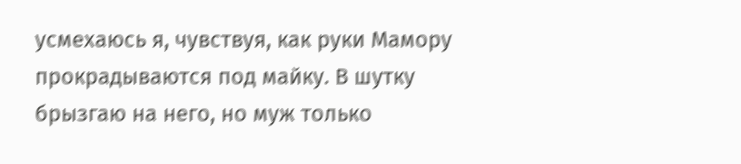усмехаюсь я, чувствуя, как руки Мамору прокрадываются под майку. В шутку брызгаю на него, но муж только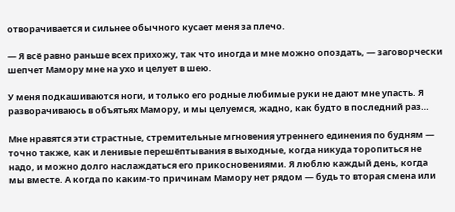отворачивается и сильнее обычного кусает меня за плечо.

— Я всё равно раньше всех прихожу, так что иногда и мне можно опоздать, — заговорчески шепчет Мамору мне на ухо и целует в шею.

У меня подкашиваются ноги, и только его родные любимые руки не дают мне упасть. Я разворачиваюсь в объятьях Мамору, и мы целуемся, жадно, как будто в последний раз…

Мне нравятся эти страстные, стремительные мгновения утреннего единения по будням — точно также, как и ленивые перешёптывания в выходные, когда никуда торопиться не надо, и можно долго наслаждаться его прикосновениями. Я люблю каждый день, когда мы вместе. А когда по каким-то причинам Мамору нет рядом — будь то вторая смена или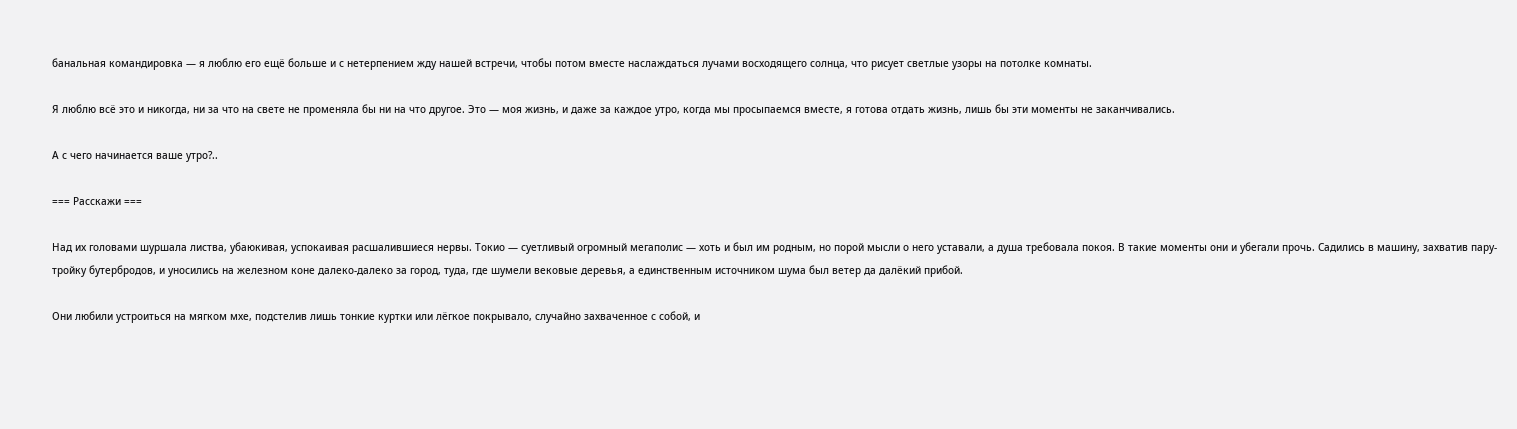банальная командировка — я люблю его ещё больше и с нетерпением жду нашей встречи, чтобы потом вместе наслаждаться лучами восходящего солнца, что рисует светлые узоры на потолке комнаты.

Я люблю всё это и никогда, ни за что на свете не променяла бы ни на что другое. Это — моя жизнь, и даже за каждое утро, когда мы просыпаемся вместе, я готова отдать жизнь, лишь бы эти моменты не заканчивались.

А с чего начинается ваше утро?..

=== Расскажи ===

Над их головами шуршала листва, убаюкивая, успокаивая расшалившиеся нервы. Токио — суетливый огромный мегаполис — хоть и был им родным, но порой мысли о него уставали, а душа требовала покоя. В такие моменты они и убегали прочь. Садились в машину, захватив пару-тройку бутербродов, и уносились на железном коне далеко-далеко за город, туда, где шумели вековые деревья, а единственным источником шума был ветер да далёкий прибой.

Они любили устроиться на мягком мхе, подстелив лишь тонкие куртки или лёгкое покрывало, случайно захваченное с собой, и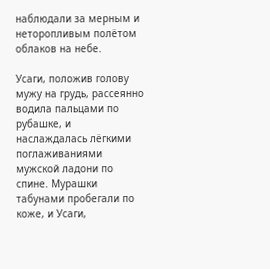наблюдали за мерным и неторопливым полётом облаков на небе.

Усаги, положив голову мужу на грудь, рассеянно водила пальцами по рубашке, и наслаждалась лёгкими поглаживаниями мужской ладони по спине. Мурашки табунами пробегали по коже, и Усаги,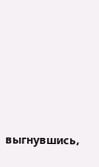выгнувшись,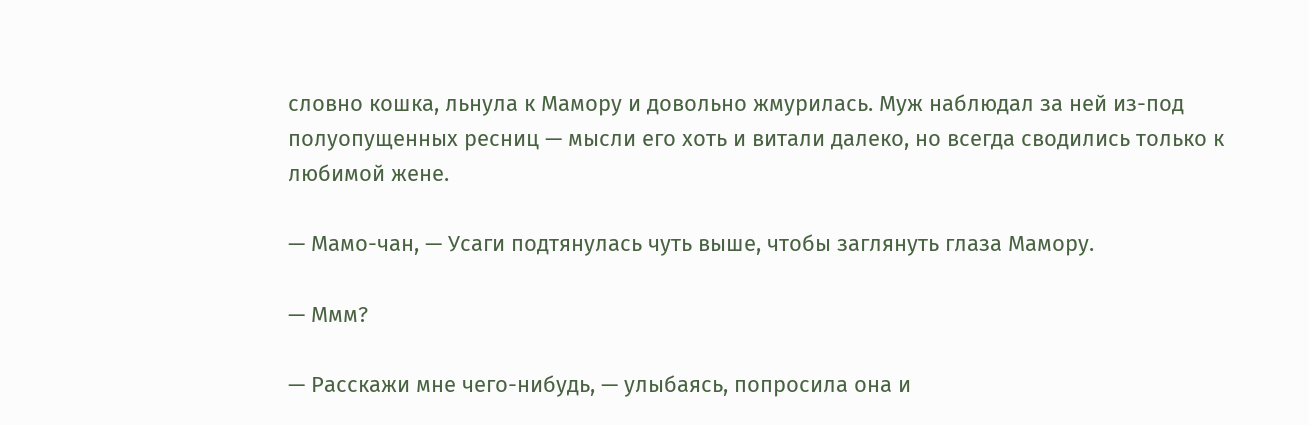словно кошка, льнула к Мамору и довольно жмурилась. Муж наблюдал за ней из-под полуопущенных ресниц — мысли его хоть и витали далеко, но всегда сводились только к любимой жене.

— Мамо-чан, — Усаги подтянулась чуть выше, чтобы заглянуть глаза Мамору.

— Ммм?

— Расскажи мне чего-нибудь, — улыбаясь, попросила она и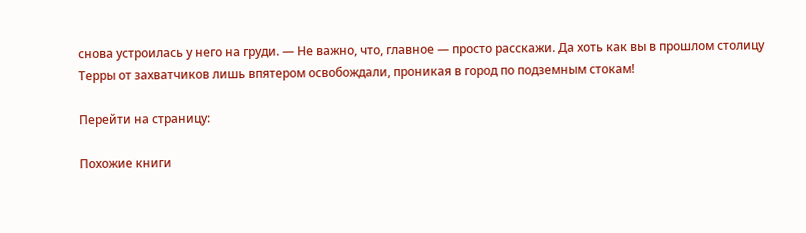снова устроилась у него на груди. — Не важно, что, главное — просто расскажи. Да хоть как вы в прошлом столицу Терры от захватчиков лишь впятером освобождали, проникая в город по подземным стокам!

Перейти на страницу:

Похожие книги